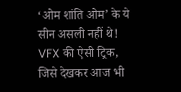‘ओम शांति ओम’ के ये सीन असली नहीं थे! VFX की ऐसी ट्रिक, जिसे देखकर आज भी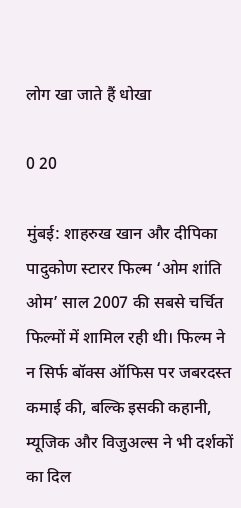लोग खा जाते हैं धोखा

0 20

मुंबई: शाहरुख खान और दीपिका पादुकोण स्टारर फिल्म ‘ओम शांति ओम’ साल 2007 की सबसे चर्चित फिल्मों में शामिल रही थी। फिल्म ने न सिर्फ बॉक्स ऑफिस पर जबरदस्त कमाई की, बल्कि इसकी कहानी, म्यूजिक और विजुअल्स ने भी दर्शकों का दिल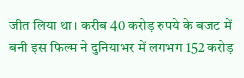जीत लिया था। करीब 40 करोड़ रुपये के बजट में बनी इस फिल्म ने दुनियाभर में लगभग 152 करोड़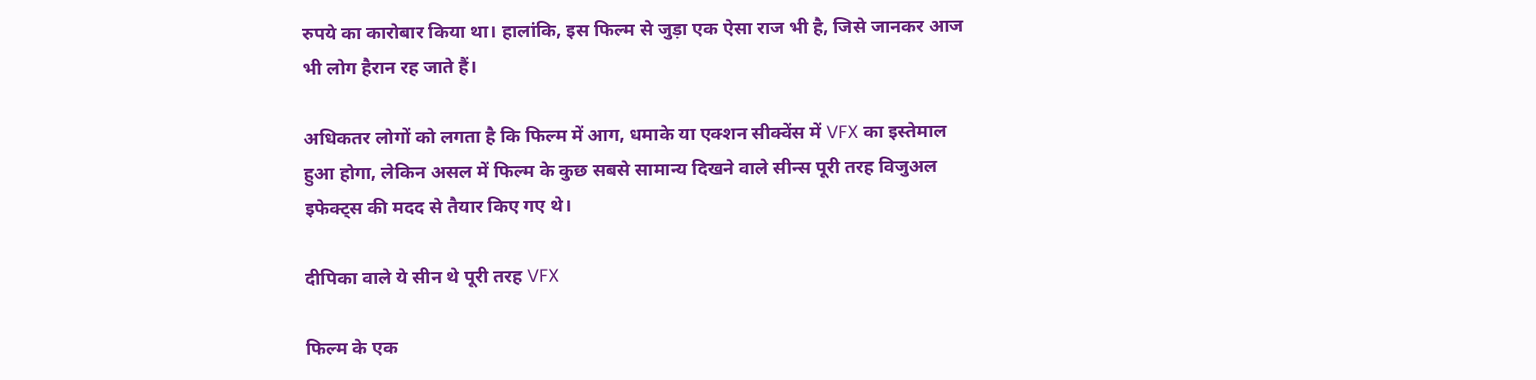रुपये का कारोबार किया था। हालांकि, इस फिल्म से जुड़ा एक ऐसा राज भी है, जिसे जानकर आज भी लोग हैरान रह जाते हैं।

अधिकतर लोगों को लगता है कि फिल्म में आग, धमाके या एक्शन सीक्वेंस में VFX का इस्तेमाल हुआ होगा, लेकिन असल में फिल्म के कुछ सबसे सामान्य दिखने वाले सीन्स पूरी तरह विजुअल इफेक्ट्स की मदद से तैयार किए गए थे।

दीपिका वाले ये सीन थे पूरी तरह VFX

फिल्म के एक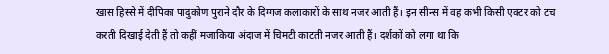खास हिस्से में दीपिका पादुकोण पुराने दौर के दिग्गज कलाकारों के साथ नजर आती हैं। इन सीन्स में वह कभी किसी एक्टर को टच करती दिखाई देती हैं तो कहीं मजाकिया अंदाज में चिमटी काटती नजर आती हैं। दर्शकों को लगा था कि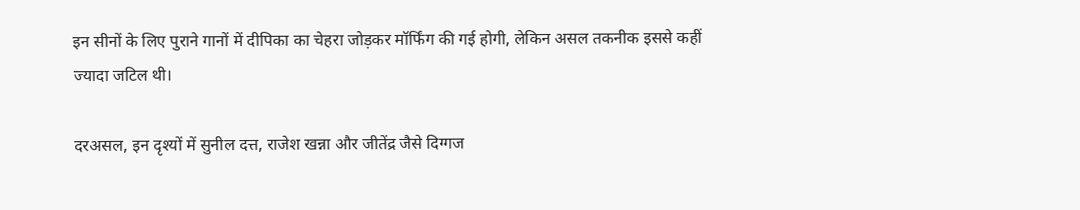इन सीनों के लिए पुराने गानों में दीपिका का चेहरा जोड़कर मॉर्फिंग की गई होगी, लेकिन असल तकनीक इससे कहीं ज्यादा जटिल थी।

दरअसल, इन दृश्यों में सुनील दत्त, राजेश खन्ना और जीतेंद्र जैसे दिग्गज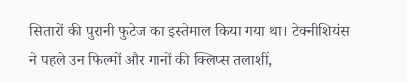सितारों की पुरानी फुटेज का इस्तेमाल किया गया था। टेक्नीशियंस ने पहले उन फिल्मों और गानों की क्लिप्स तलाशीं,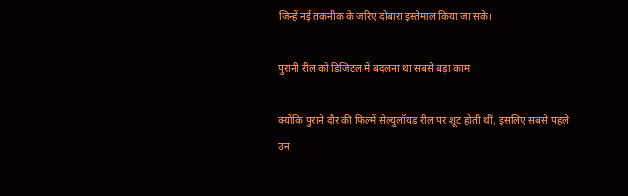जिन्हें नई तकनीक के जरिए दोबारा इस्तेमाल किया जा सके।

पुरानी रील को डिजिटल में बदलना था सबसे बड़ा काम

क्योंकि पुराने दौर की फिल्में सेल्युलॉयड रील पर शूट होती थीं, इसलिए सबसे पहले उन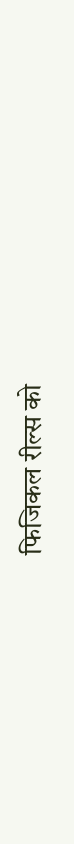फिजिकल रील्स को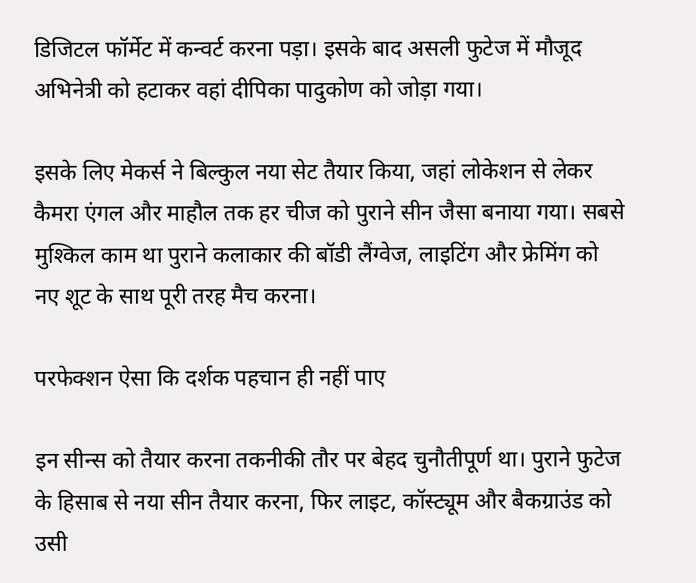डिजिटल फॉर्मेट में कन्वर्ट करना पड़ा। इसके बाद असली फुटेज में मौजूद अभिनेत्री को हटाकर वहां दीपिका पादुकोण को जोड़ा गया।

इसके लिए मेकर्स ने बिल्कुल नया सेट तैयार किया, जहां लोकेशन से लेकर कैमरा एंगल और माहौल तक हर चीज को पुराने सीन जैसा बनाया गया। सबसे मुश्किल काम था पुराने कलाकार की बॉडी लैंग्वेज, लाइटिंग और फ्रेमिंग को नए शूट के साथ पूरी तरह मैच करना।

परफेक्शन ऐसा कि दर्शक पहचान ही नहीं पाए

इन सीन्स को तैयार करना तकनीकी तौर पर बेहद चुनौतीपूर्ण था। पुराने फुटेज के हिसाब से नया सीन तैयार करना, फिर लाइट, कॉस्ट्यूम और बैकग्राउंड को उसी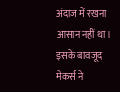अंदाज में रखना आसान नहीं था। इसके बावजूद मेकर्स ने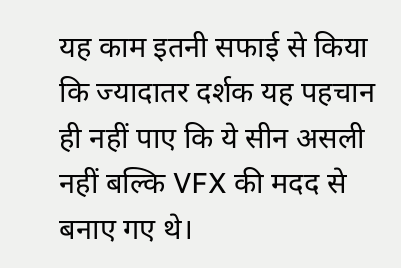यह काम इतनी सफाई से किया कि ज्यादातर दर्शक यह पहचान ही नहीं पाए कि ये सीन असली नहीं बल्कि VFX की मदद से बनाए गए थे।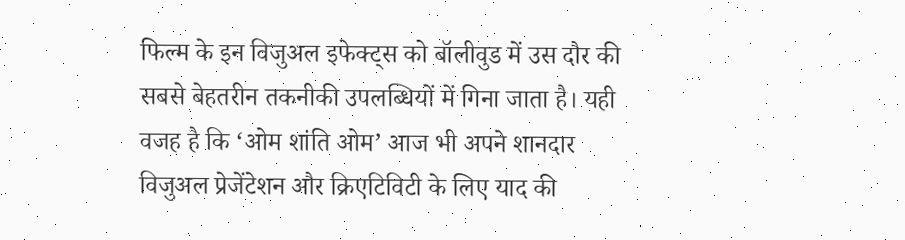फिल्म के इन विजुअल इफेक्ट्स को बॉलीवुड में उस दौर की सबसे बेहतरीन तकनीकी उपलब्धियों में गिना जाता है। यही वजह है कि ‘ओम शांति ओम’ आज भी अपने शानदार विजुअल प्रेजेंटेशन और क्रिएटिविटी के लिए याद की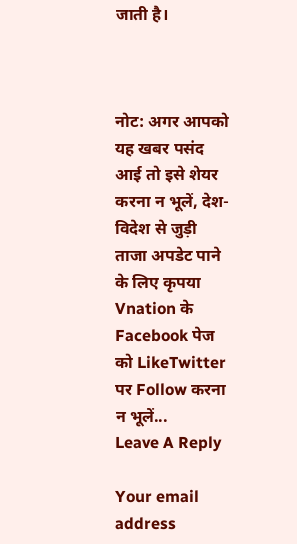जाती है।



नोट: अगर आपको यह खबर पसंद आई तो इसे शेयर करना न भूलें, देश-विदेश से जुड़ी ताजा अपडेट पाने के लिए कृपया Vnation के Facebook पेज को LikeTwitter पर Follow करना न भूलें...
Leave A Reply

Your email address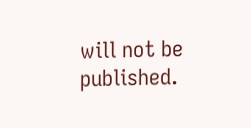will not be published.